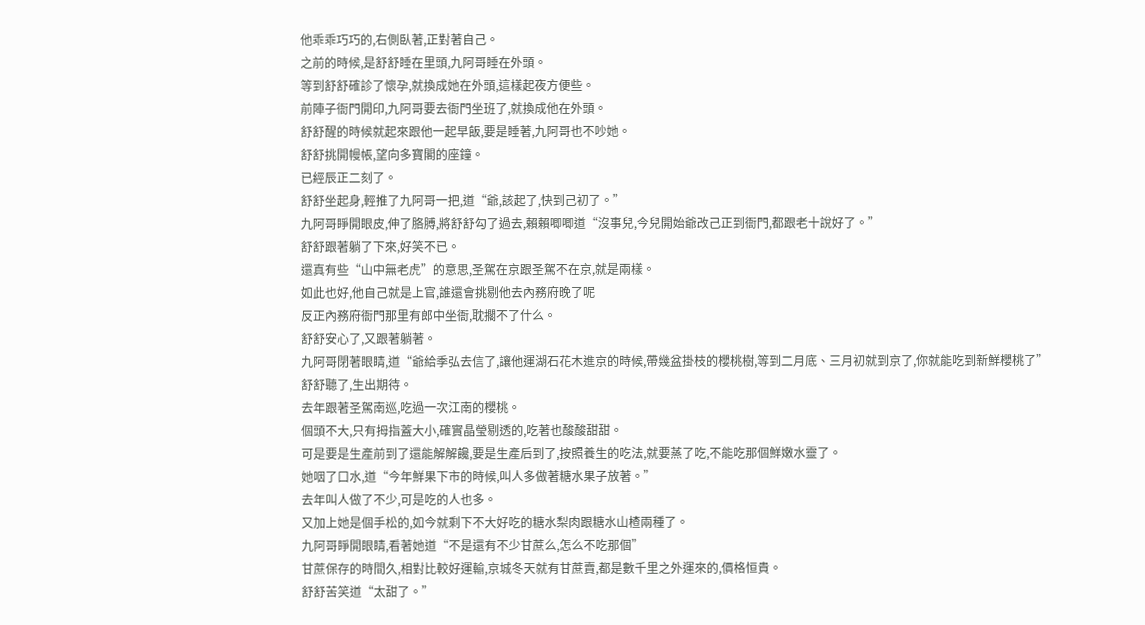他乖乖巧巧的,右側臥著,正對著自己。
之前的時候,是舒舒睡在里頭,九阿哥睡在外頭。
等到舒舒確診了懷孕,就換成她在外頭,這樣起夜方便些。
前陣子衙門開印,九阿哥要去衙門坐班了,就換成他在外頭。
舒舒醒的時候就起來跟他一起早飯,要是睡著,九阿哥也不吵她。
舒舒挑開幔帳,望向多寶閣的座鐘。
已經辰正二刻了。
舒舒坐起身,輕推了九阿哥一把,道“爺,該起了,快到己初了。”
九阿哥睜開眼皮,伸了胳膊,將舒舒勾了過去,賴賴唧唧道“沒事兒,今兒開始爺改己正到衙門,都跟老十說好了。”
舒舒跟著躺了下來,好笑不已。
還真有些“山中無老虎”的意思,圣駕在京跟圣駕不在京,就是兩樣。
如此也好,他自己就是上官,誰還會挑剔他去內務府晚了呢
反正內務府衙門那里有郎中坐衙,耽擱不了什么。
舒舒安心了,又跟著躺著。
九阿哥閉著眼睛,道“爺給季弘去信了,讓他運湖石花木進京的時候,帶幾盆掛枝的櫻桃樹,等到二月底、三月初就到京了,你就能吃到新鮮櫻桃了”
舒舒聽了,生出期待。
去年跟著圣駕南巡,吃過一次江南的櫻桃。
個頭不大,只有拇指蓋大小,確實晶瑩剔透的,吃著也酸酸甜甜。
可是要是生產前到了還能解解饞,要是生產后到了,按照養生的吃法,就要蒸了吃,不能吃那個鮮嫩水靈了。
她咽了口水,道“今年鮮果下市的時候,叫人多做著糖水果子放著。”
去年叫人做了不少,可是吃的人也多。
又加上她是個手松的,如今就剩下不大好吃的糖水梨肉跟糖水山楂兩種了。
九阿哥睜開眼睛,看著她道“不是還有不少甘蔗么,怎么不吃那個”
甘蔗保存的時間久,相對比較好運輸,京城冬天就有甘蔗賣,都是數千里之外運來的,價格恒貴。
舒舒苦笑道“太甜了。”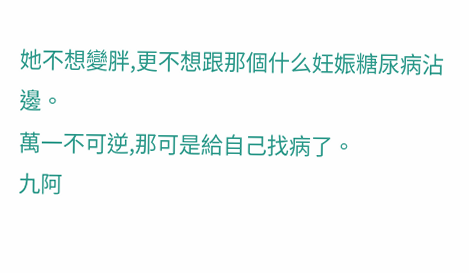她不想變胖,更不想跟那個什么妊娠糖尿病沾邊。
萬一不可逆,那可是給自己找病了。
九阿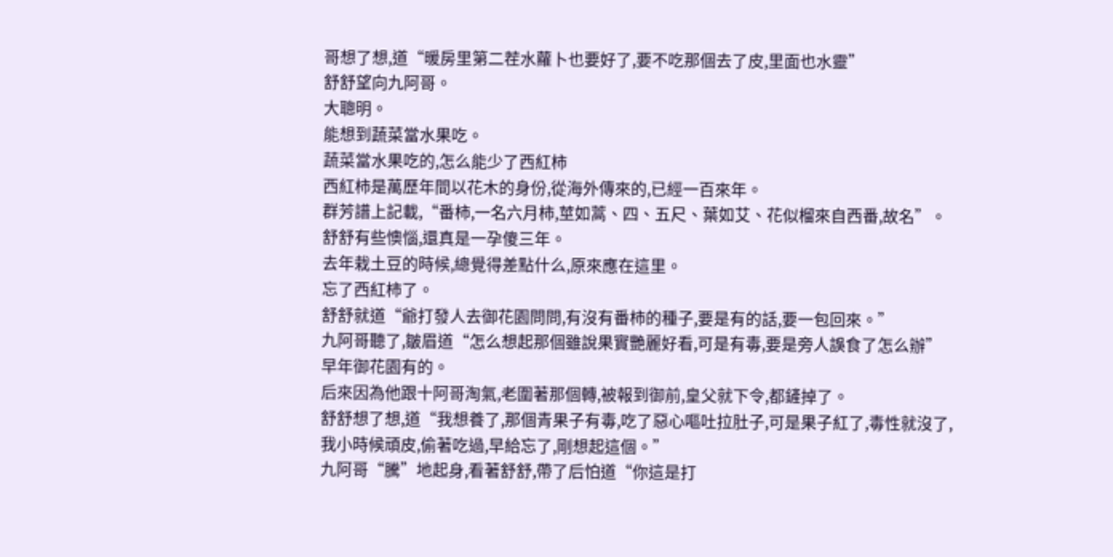哥想了想,道“暖房里第二茬水蘿卜也要好了,要不吃那個去了皮,里面也水靈”
舒舒望向九阿哥。
大聰明。
能想到蔬菜當水果吃。
蔬菜當水果吃的,怎么能少了西紅柿
西紅柿是萬歷年間以花木的身份,從海外傳來的,已經一百來年。
群芳譜上記載,“番柿,一名六月柿,莖如蒿、四、五尺、葉如艾、花似榴來自西番,故名”。
舒舒有些懊惱,還真是一孕傻三年。
去年栽土豆的時候,總覺得差點什么,原來應在這里。
忘了西紅柿了。
舒舒就道“爺打發人去御花園問問,有沒有番柿的種子,要是有的話,要一包回來。”
九阿哥聽了,皺眉道“怎么想起那個雖說果實艷麗好看,可是有毒,要是旁人誤食了怎么辦”
早年御花園有的。
后來因為他跟十阿哥淘氣,老圍著那個轉,被報到御前,皇父就下令,都鏟掉了。
舒舒想了想,道“我想養了,那個青果子有毒,吃了惡心嘔吐拉肚子,可是果子紅了,毒性就沒了,我小時候頑皮,偷著吃過,早給忘了,剛想起這個。”
九阿哥“騰”地起身,看著舒舒,帶了后怕道“你這是打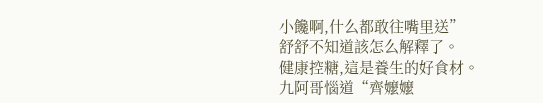小饞啊,什么都敢往嘴里送”
舒舒不知道該怎么解釋了。
健康控糖,這是養生的好食材。
九阿哥惱道“齊嬤嬤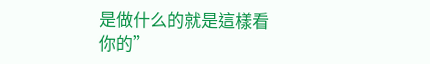是做什么的就是這樣看你的”